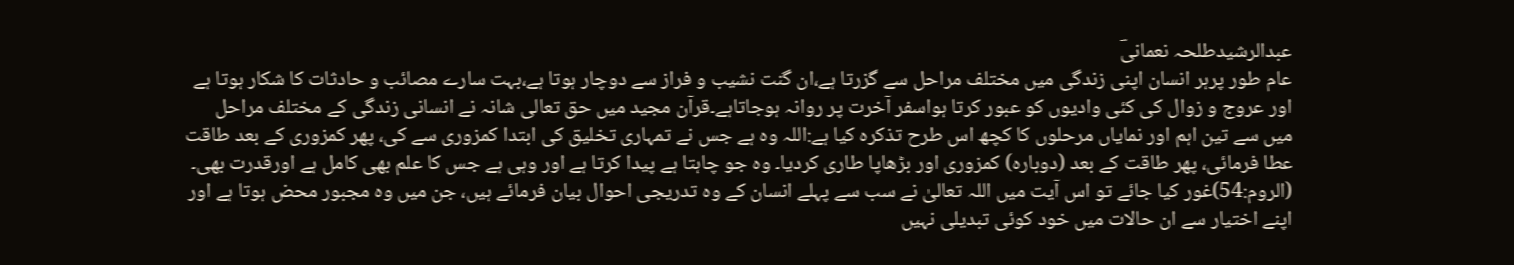عبدالرشیدطلحہ نعمانیؔ
عام طور پرہر انسان اپنی زندگی میں مختلف مراحل سے گزرتا ہے،ان گنت نشیب و فراز سے دوچار ہوتا ہے،بہت سارے مصائب و حادثات کا شکار ہوتا ہے اور عروج و زوال کی کئی وادیوں کو عبور کرتا ہواسفر آخرت پر روانہ ہوجاتاہے۔قرآن مجید میں حق تعالی شانہ نے انسانی زندگی کے مختلف مراحل میں سے تین اہم اور نمایاں مرحلوں کا کچھ اس طرح تذکرہ کیا ہے:اللہ وہ ہے جس نے تمہاری تخلیق کی ابتدا کمزوری سے کی، پھر کمزوری کے بعد طاقت عطا فرمائی، پھر طاقت کے بعد (دوبارہ) کمزوری اور بڑھاپا طاری کردیا۔ وہ جو چاہتا ہے پیدا کرتا ہے اور وہی ہے جس کا علم بھی کامل ہے اورقدرت بھی۔ (الروم:54)غور کیا جائے تو اس آیت میں اللہ تعالیٰ نے سب سے پہلے انسان کے وہ تدریجی احوال بیان فرمائے ہیں، جن میں وہ مجبور محض ہوتا ہے اور اپنے اختیار سے ان حالات میں خود کوئی تبدیلی نہیں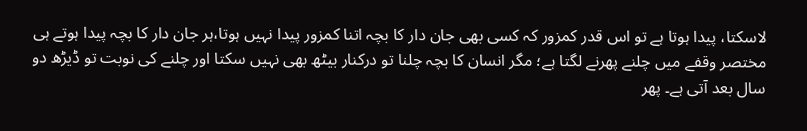لاسکتا، پیدا ہوتا ہے تو اس قدر کمزور کہ کسی بھی جان دار کا بچہ اتنا کمزور پیدا نہیں ہوتا،ہر جان دار کا بچہ پیدا ہوتے ہی مختصر وقفے میں چلنے پھرنے لگتا ہے؛ مگر انسان کا بچہ چلنا تو درکنار بیٹھ بھی نہیں سکتا اور چلنے کی نوبت تو ڈیڑھ دو سال بعد آتی ہے۔ پھر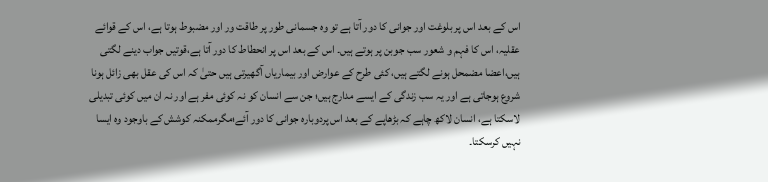اس کے بعد اس پر بلوغت اور جوانی کا دور آتا ہے تو وہ جسمانی طور پر طاقت ور اور مضبوط ہوتا ہے، اس کے قوائے عقلیہ، اس کا فہم و شعور سب جوبن پر ہوتے ہیں۔ اس کے بعد اس پر انحطاط کا دور آتا ہے،قوتیں جواب دینے لگتی ہیں،اعضا مضمحل ہونے لگتے ہیں، کئی طرح کے عوارض اور بیماریاں آگھیرتی ہیں حتیٰ کہ اس کی عقل بھی زائل ہونا شروع ہوجاتی ہے اور یہ سب زندگی کے ایسے مدارج ہیں؛ جن سے انسان کو نہ کوئی مفر ہے اور نہ ان میں کوئی تبدیلی لاسکتا ہے، انسان لاکھ چاہے کہ بڑھاپے کے بعد اس پردوبارہ جوانی کا دور آئے؛مگرممکنہ کوشش کے باوجود وہ ایسا نہیں کرسکتا۔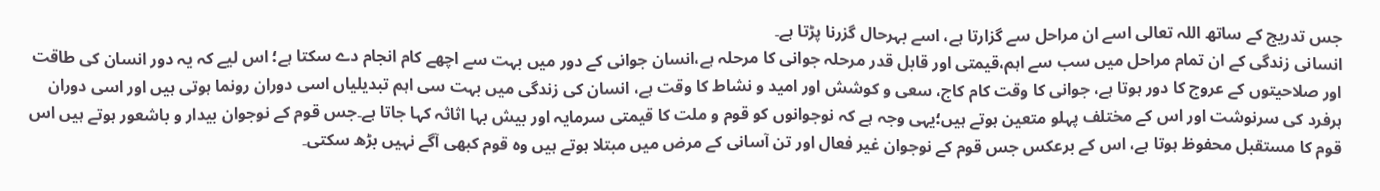جس تدریج کے ساتھ اللہ تعالی اسے ان مراحل سے گزارتا ہے، اسے بہرحال گزرنا پڑتا ہے۔
انسانی زندگی کے ان تمام مراحل میں سب سے اہم،قیمتی اور قابل قدر مرحلہ جوانی کا مرحلہ ہے،انسان جوانی کے دور میں بہت سے اچھے کام انجام دے سکتا ہے؛ اس لیے کہ یہ دور انسان کی طاقت اور صلاحیتوں کے عروج کا دور ہوتا ہے، جوانی کا وقت کام کاج، سعی و کوشش اور امید و نشاط کا وقت ہے، انسان کی زندگی میں بہت سی اہم تبدیلیاں اسی دوران رونما ہوتی ہیں اور اسی دوران ہرفرد کی سرنوشت اور اس کے مختلف پہلو متعین ہوتے ہیں؛یہی وجہ ہے کہ نوجوانوں کو قوم و ملت کا قیمتی سرمایہ اور بیش بہا اثاثہ کہا جاتا ہے۔جس قوم کے نوجوان بیدار و باشعور ہوتے ہیں اس قوم کا مستقبل محفوظ ہوتا ہے، اس کے برعکس جس قوم کے نوجوان غیر فعال اور تن آسانی کے مرض میں مبتلا ہوتے ہیں وہ قوم کبھی آگے نہیں بڑھ سکتی۔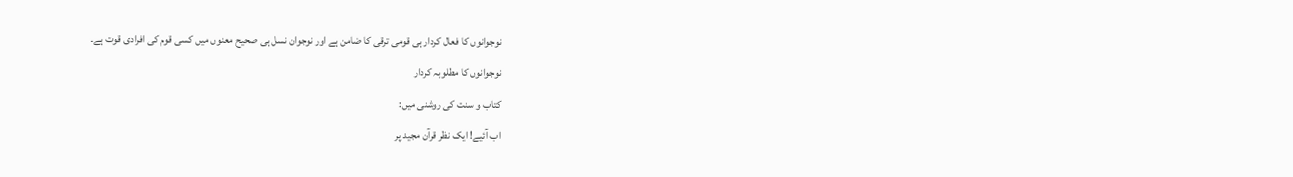نوجوانوں کا فعال کردار ہی قومی ترقی کا ضامن ہے اور نوجوان نسل ہی صحیح معنوں میں کسی قوم کی افرادی قوت ہے۔
نوجوانوں کا مطلوبہ کردار
کتاب و سنت کی روشنی میں:
اب آئیے! ایک نظر قرآن مجید پر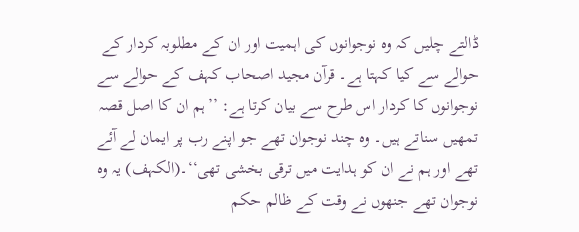ڈالتے چلیں کہ وہ نوجوانوں کی اہمیت اور ان کے مطلوبہ کردار کے حوالے سے کیا کہتا ہے۔ قرآن مجید اصحاب کہف کے حوالے سے نوجوانوں کا کردار اس طرح سے بیان کرتا ہے: ’’ہم ان کا اصل قصہ تمھیں سناتے ہیں۔ وہ چند نوجوان تھے جو اپنے رب پر ایمان لے آئے تھے اور ہم نے ان کو ہدایت میں ترقی بخشی تھی‘‘۔(الکہف) یہ وہ نوجوان تھے جنھوں نے وقت کے ظالم حکم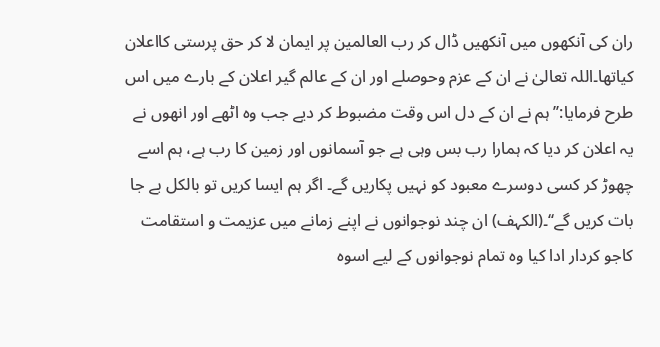ران کی آنکھوں میں آنکھیں ڈال کر رب العالمین پر ایمان لا کر حق پرستی کااعلان کیاتھا۔اللہ تعالیٰ نے ان کے عزم وحوصلے اور ان کے عالم گیر اعلان کے بارے میں اس طرح فرمایا:’’ہم نے ان کے دل اس وقت مضبوط کر دیے جب وہ اٹھے اور انھوں نے یہ اعلان کر دیا کہ ہمارا رب بس وہی ہے جو آسمانوں اور زمین کا رب ہے، ہم اسے چھوڑ کر کسی دوسرے معبود کو نہیں پکاریں گے۔ اگر ہم ایسا کریں تو بالکل بے جا بات کریں گے‘‘۔(الکہف) ان چند نوجوانوں نے اپنے زمانے میں عزیمت و استقامت کاجو کردار ادا کیا وہ تمام نوجوانوں کے لیے اسوہ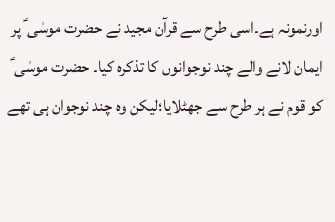اورنمونہ ہے۔اسی طرح سے قرآن مجید نے حضرت موسٰی ؑ پر ایمان لانے والے چند نوجوانوں کا تذکرہ کیا۔ حضرت موسٰی ؑ کو قوم نے ہر طرح سے جھٹلایا؛لیکن وہ چند نوجوان ہی تھے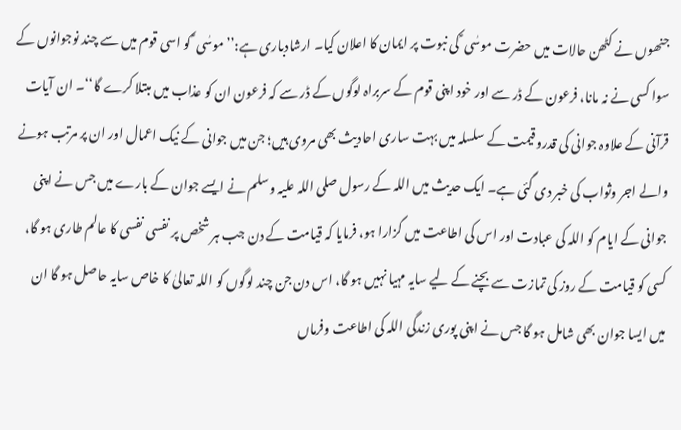جنھوں نے کٹھن حالات میں حضرت موسٰی ؑ کی نبوت پر ایمان کا اعلان کیا۔ ارشادباری ہے:’’موسٰی ؑ کو اسی قوم میں سے چند نوجوانوں کے سوا کسی نے نہ مانا، فرعون کے ڈر سے اور خود اپنی قوم کے سربراہ لوگوں کے ڈر سے کہ فرعون ان کو عذاب میں مبتلا کرے گا‘‘۔ ان آیات قرآنی کے علاوہ جوانی کی قدرو قیمت کے سلسلہ میں بہت ساری احادیث بھی مروی ہیں؛ جن میں جوانی کے نیک اعمال اور ان پر مرتب ہونے والے اجر وثواب کی خبر دی گئی ہے۔ ایک حدیث میں اللہ کے رسول صلی اللہ علیہ وسلم نے ایسے جوان کے بارے میں جس نے اپنی جوانی کے ایام کو اللہ کی عبادت اور اس کی اطاعت میں گزارا ہو، فرمایا کہ قیامت کے دن جب ہر شخص پر نفسی نفسی کا عالم طاری ہو گا، کسی کو قیامت کے روز کی تمازت سے بچنے کے لیے سایہ مہیا نہیں ہو گا، اس دن جن چند لوگوں کو اللہ تعالیٰ کا خاص سایہ حاصل ہو گا ان میں ایسا جوان بھی شامل ہو گا جس نے اپنی پوری زندگی اللہ کی اطاعت وفرماں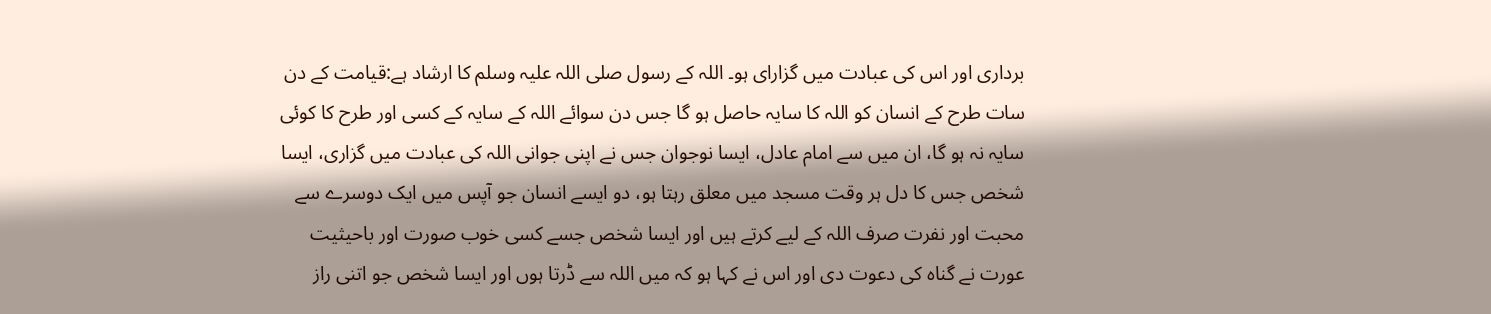برداری اور اس کی عبادت میں گزارای ہو۔ اللہ کے رسول صلی اللہ علیہ وسلم کا ارشاد ہے:قیامت کے دن سات طرح کے انسان کو اللہ کا سایہ حاصل ہو گا جس دن سوائے اللہ کے سایہ کے کسی اور طرح کا کوئی سایہ نہ ہو گا، ان میں سے امام عادل، ایسا نوجوان جس نے اپنی جوانی اللہ کی عبادت میں گزاری، ایسا شخص جس کا دل ہر وقت مسجد میں معلق رہتا ہو، دو ایسے انسان جو آپس میں ایک دوسرے سے محبت اور نفرت صرف اللہ کے لیے کرتے ہیں اور ایسا شخص جسے کسی خوب صورت اور باحیثیت عورت نے گناہ کی دعوت دی اور اس نے کہا ہو کہ میں اللہ سے ڈرتا ہوں اور ایسا شخص جو اتنی راز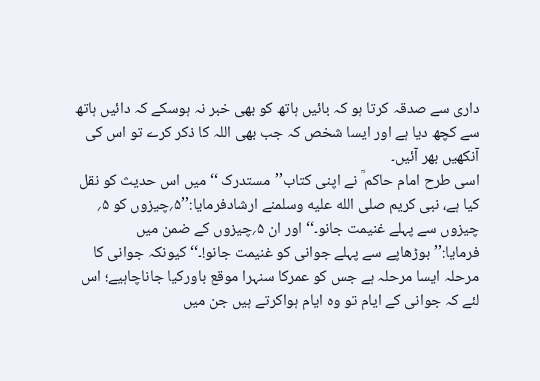داری سے صدقہ کرتا ہو کہ بائیں ہاتھ کو بھی خبر نہ ہوسکے کہ دائیں ہاتھ سے کچھ دیا ہے اور ایسا شخص کہ جب بھی اللہ کا ذکر کرے تو اس کی آنکھیں بھر آئیں۔
اسی طرح امام حاکم ؒ نے اپنی کتاب’’مستدرک ‘‘ میں اس حدیث کو نقل کیا ہے، نبی کریم صلى الله عليه وسلمنے ارشادفرمایا:’’۵؍چیزوں کو ۵؍ چیزوں سے پہلے غنیمت جانو۔‘‘ اور ان ۵؍چیزوں کے ضمن میں فرمایا:’’بوڑھاپے سے پہلے جوانی کو غنیمت جانو!۔‘‘کیونکہ جوانی کا مرحلہ ایسا مرحلہ ہے جس کو عمرکا سنہرا موقع باورکیا جاناچاہیے؛ اس لئے کہ جوانی کے ایام تو وہ ایام ہواکرتے ہیں جن میں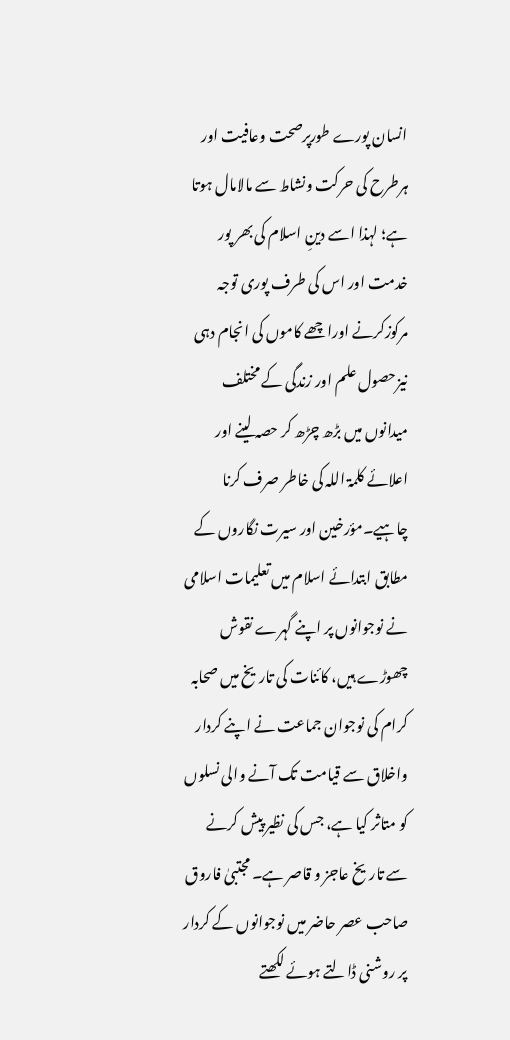انسان پورے طورپرصحت وعافیت اور ہرطرح کی حرکت ونشاط سے مالامال ہوتا ہے؛ لہذا اسے دینِ اسلام کی بھر پور خدمت اور اس کی طرف پوری توجہ مرکوزکرنے اوراچھے کاموں کی انجام دہی نیزحصول علم اور زندگی کے مختلف میدانوں میں بڑھ چڑھ کر حصہ لینے اور اعلائے کلمۃ اللہ کی خاطر صرف کرنا چاہیے۔مؤرخین اور سیرت نگاروں کے مطابق ابتدائے اسلام میں تعلیمات اسلامی نے نوجوانوں پر اپنے گہرے نقوش چھوڑے ہیں، کائنات کی تاریخ میں صحابہ کرام کی نوجوان جماعت نے اپنے کردار واخلاق سے قیامت تک آنے والی نسلوں کو متاثر کیا ہے، جس کی نظیر پیش کرنے سے تاریخ عاجز و قاصر ہے۔ مجتبیٰ فاروق صاحب عصر حاضر میں نوجوانوں کے کردار پر روشنی ڈالتے ہوئے لکھتے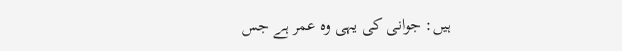ہیں: جوانی کی یہی وہ عمر ہے جس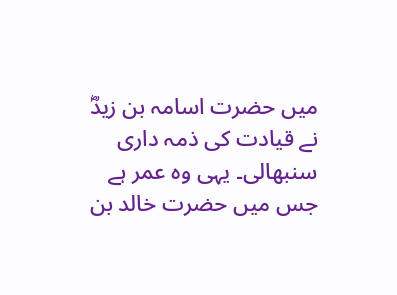میں حضرت اسامہ بن زیدؓ نے قیادت کی ذمہ داری سنبھالی۔ یہی وہ عمر ہے جس میں حضرت خالد بن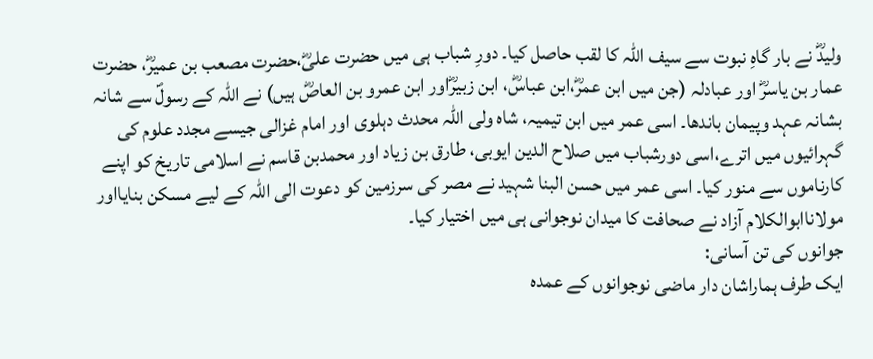ولیدؓ نے بار گاہِ نبوت سے سیف اللہ کا لقب حاصل کیا۔ دورِ شباب ہی میں حضرت علیؓ،حضرت مصعب بن عمیرؓ، حضرت عمار بن یاسرؓ اور عبادلہ (جن میں ابن عمرؓ،ابن عباسؓ، ابن زبیرؓاور ابن عمرو بن العاصؓ ہیں) نے اللہ کے رسولؐ سے شانہ بشانہ عہد وپیمان باندھا۔ اسی عمر میں ابن تیمیہ، شاہ ولی اللہ محدث دہلوی اور امام غزالی جیسے مجدد علوم کی گہرائیوں میں اترے،اسی دورشباب میں صلاح الدین ایوبی، طارق بن زیاد اور محمدبن قاسم نے اسلامی تاریخ کو اپنے کارناموں سے منور کیا۔ اسی عمر میں حسن البنا شہید نے مصر کی سرزمین کو دعوت الی اللہ کے لیے مسکن بنایااور مولاناابوالکلام آزاد نے صحافت کا میدان نوجوانی ہی میں اختیار کیا۔
جوانوں کی تن آسانی:
ایک طرف ہماراشان دار ماضی نوجوانوں کے عمدہ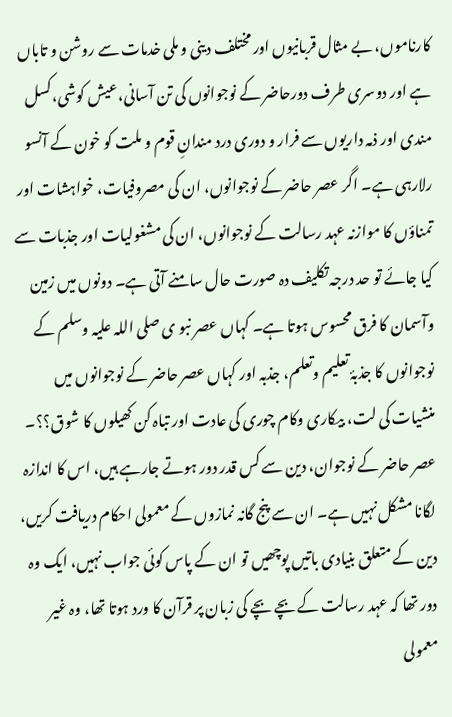کارناموں، بے مثال قربانیوں اور مختلف دینی و ملی خدمات سے روشن و تاباں ہے اور دوسری طرف دورحاضر کے نوجوانوں کی تن آسانی،عیش کوشی،کسل مندی اور ذمہ داریوں سے فرار و دوری درد مندانِ قوم و ملت کو خون کے آنسو رلارہی ہے۔ اگر عصر حاضر کے نوجوانوں، ان کی مصروفیات، خواہشات اور تمناؤں کا موازنہ عہد رسالت کے نوجوانوں، ان کی مشغولیات اور جذبات سے کیا جائے تو حد درجہ تکلیف دہ صورت حال سامنے آتی ہے۔ دونوں میں زمین وآسمان کا فرق محسوس ہوتا ہے۔ کہاں عصر نبو ی صلی اللہ علیہ وسلم کے نوجوانوں کا جذبۂ تعلیم وتعلم، جذبہ اور کہاں عصر حاضر کے نوجوانوں میں منشیات کی لت، بیکاری وکام چوری کی عادت اور تباہ کن کھیلوں کا شوق؟؟۔
عصر حاضر کے نوجوان، دین سے کس قدر دور ہوتے جارہے ہیں، اس کا اندازہ لگانا مشکل نہیں ہے۔ ان سے پنج گانہ نمازوں کے معمولی احکام دریافت کریں، دین کے متعلق بنیادی باتیں پوچھیں تو ان کے پاس کوئی جواب نہیں، ایک وہ دور تھا کہ عہد رسالت کے بچے بچے کی زبان پر قرآن کا ورد ہوتا تھا، وہ غیر معمولی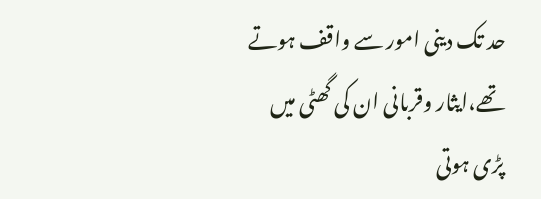حد تک دینی امور سے واقف ہوتے تھے،ایثار وقربانی ان کی گھٹی میں پڑی ہوتی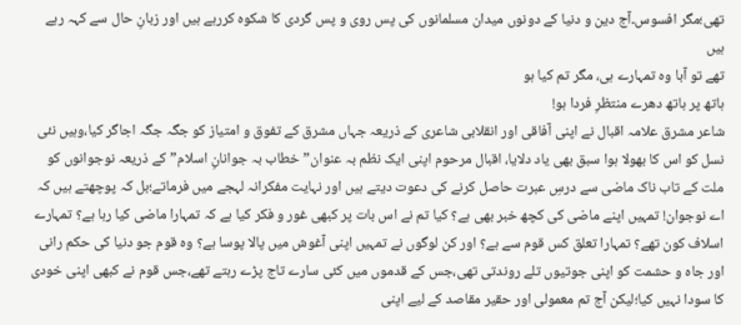تھی؛مگر افسوس۔آج دین و دنیا کے دونوں میدان مسلمانوں کی پس روی و پس گردی کا شکوہ کررہے ہیں اور زبانِ حال سے کہہ رہے ہیں
تھے تو آبا وہ تمہارے ہی، مگر تم کیا ہو
ہاتھ پر ہاتھ دھرے منتظرِ فردا ہو!
شاعر مشرق علامہ اقبال نے اپنی آفاقی اور انقلابی شاعری کے ذریعہ جہاں مشرق کے تفوق و امتیاز کو جگہ جگہ اجاگر کیا،وہیں نئی نسل کو اس کا بھولا ہوا سبق بھی یاد دلایا، اقبال مرحوم اپنی ایک نظم بہ عنوان”خطاب بہ جوانانِ اسلام”کے ذریعہ نوجوانوں کو ملت کے تاب ناک ماضی سے درسِ عبرت حاصل کرنے کی دعوت دیتے ہیں اور نہایت مفکرانہ لہجے میں فرماتے؛بل کہ پوچھتے ہیں کہ اے نوجوان! تمہیں اپنے ماضی کی کچھ خبر بھی ہے؟ کیا تم نے اس بات پر کبھی غور و فکر کیا ہے کہ تمہارا ماضی کیا رہا ہے؟ تمہارے اسلاف کون تھے؟ تمہارا تعلق کس قوم سے ہے؟ اور کن لوگوں نے تمہیں اپنی آغوش میں پالا پوسا ہے؟ وہ قوم جو دنیا کی حکم رانی اور جاہ و حشمت کو اپنی جوتیوں تلے روندتی تھی،جس کے قدموں میں کئی سارے تاج پڑے رہتے تھے،جس قوم نے کبھی اپنی خودی کا سودا نہیں کیا؛لیکن آج تم معمولی اور حقیر مقاصد کے لیے اپنی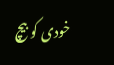خودی کو بیچ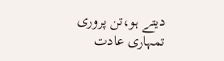دیتے ہو،تن پروری تمہاری عادت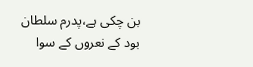بن چکی ہے،پدرم سلطان بود کے نعروں کے سوا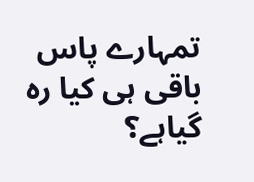تمہارے پاس باقی ہی کیا رہ گیاہے؟